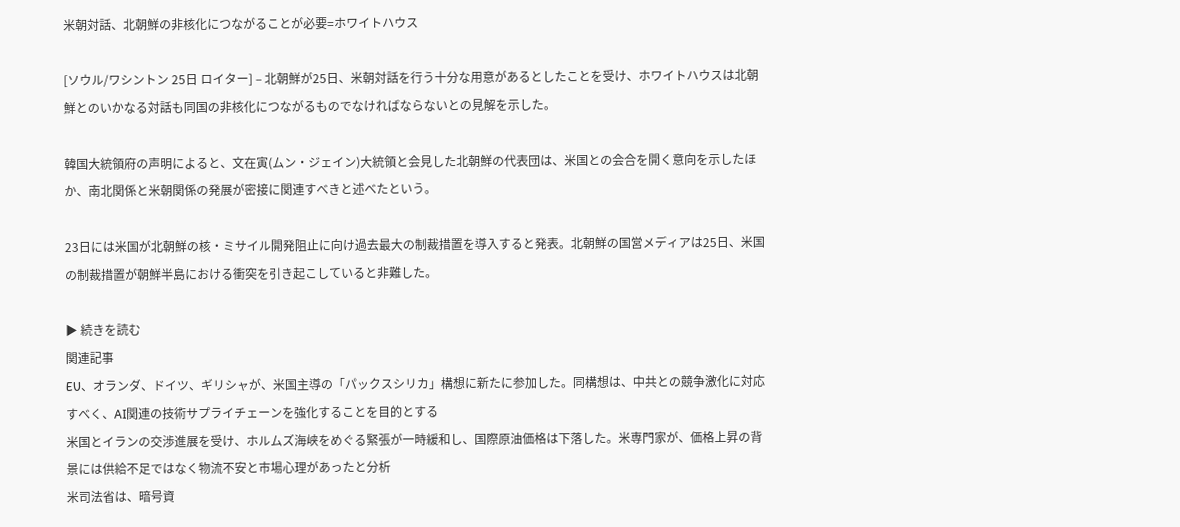米朝対話、北朝鮮の非核化につながることが必要=ホワイトハウス

[ソウル/ワシントン 25日 ロイター] – 北朝鮮が25日、米朝対話を行う十分な用意があるとしたことを受け、ホワイトハウスは北朝鮮とのいかなる対話も同国の非核化につながるものでなければならないとの見解を示した。

韓国大統領府の声明によると、文在寅(ムン・ジェイン)大統領と会見した北朝鮮の代表団は、米国との会合を開く意向を示したほか、南北関係と米朝関係の発展が密接に関連すべきと述べたという。

23日には米国が北朝鮮の核・ミサイル開発阻止に向け過去最大の制裁措置を導入すると発表。北朝鮮の国営メディアは25日、米国の制裁措置が朝鮮半島における衝突を引き起こしていると非難した。

▶ 続きを読む
関連記事
EU、オランダ、ドイツ、ギリシャが、米国主導の「パックスシリカ」構想に新たに参加した。同構想は、中共との競争激化に対応すべく、AI関連の技術サプライチェーンを強化することを目的とする
米国とイランの交渉進展を受け、ホルムズ海峡をめぐる緊張が一時緩和し、国際原油価格は下落した。米専門家が、価格上昇の背景には供給不足ではなく物流不安と市場心理があったと分析
米司法省は、暗号資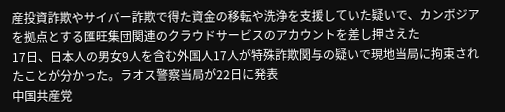産投資詐欺やサイバー詐欺で得た資金の移転や洗浄を支援していた疑いで、カンボジアを拠点とする匯旺集団関連のクラウドサービスのアカウントを差し押さえた
17日、日本人の男女9人を含む外国人17人が特殊詐欺関与の疑いで現地当局に拘束されたことが分かった。ラオス警察当局が22日に発表
中国共産党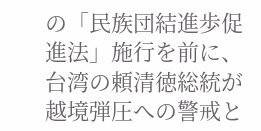の「民族団結進歩促進法」施行を前に、台湾の頼清徳総統が越境弾圧への警戒と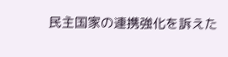民主国家の連携強化を訴えた